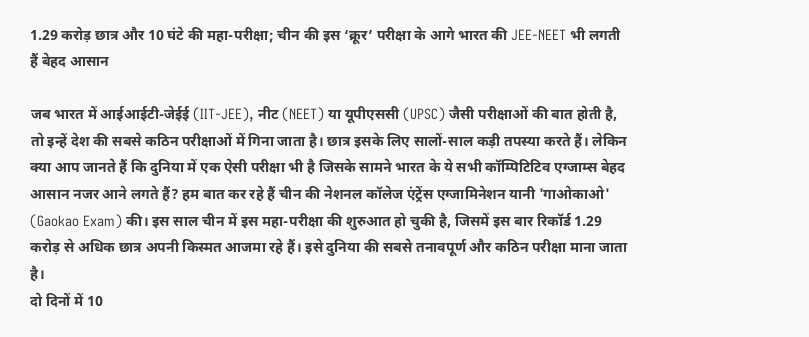1.29 करोड़ छात्र और 10 घंटे की महा-परीक्षा; चीन की इस ‘क्रूर’ परीक्षा के आगे भारत की JEE-NEET भी लगती हैं बेहद आसान

जब भारत में आईआईटी-जेईई (IIT-JEE), नीट (NEET) या यूपीएससी (UPSC) जैसी परीक्षाओं की बात होती है, तो इन्हें देश की सबसे कठिन परीक्षाओं में गिना जाता है। छात्र इसके लिए सालों-साल कड़ी तपस्या करते हैं। लेकिन क्या आप जानते हैं कि दुनिया में एक ऐसी परीक्षा भी है जिसके सामने भारत के ये सभी कॉम्पिटिटिव एग्जाम्स बेहद आसान नजर आने लगते हैं? हम बात कर रहे हैं चीन की नेशनल कॉलेज एंट्रेंस एग्जामिनेशन यानी 'गाओकाओ' (Gaokao Exam) की। इस साल चीन में इस महा-परीक्षा की शुरुआत हो चुकी है, जिसमें इस बार रिकॉर्ड 1.29 करोड़ से अधिक छात्र अपनी किस्मत आजमा रहे हैं। इसे दुनिया की सबसे तनावपूर्ण और कठिन परीक्षा माना जाता है।
दो दिनों में 10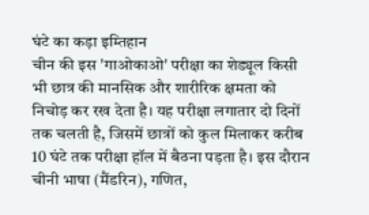घंटे का कड़ा इम्तिहान
चीन की इस 'गाओकाओ' परीक्षा का शेड्यूल किसी भी छात्र की मानसिक और शारीरिक क्षमता को निचोड़ कर रख देता है। यह परीक्षा लगातार दो दिनों तक चलती है, जिसमें छात्रों को कुल मिलाकर करीब 10 घंटे तक परीक्षा हॉल में बैठना पड़ता है। इस दौरान चीनी भाषा (मैंडरिन), गणित,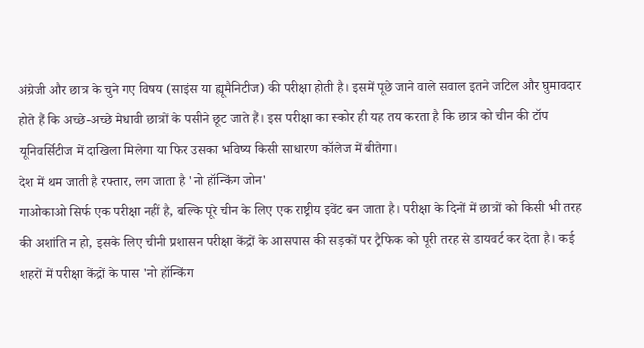अंग्रेजी और छात्र के चुने गए विषय (साइंस या ह्यूमैनिटीज) की परीक्षा होती है। इसमें पूछे जाने वाले सवाल इतने जटिल और घुमावदार होते हैं कि अच्छे-अच्छे मेधावी छात्रों के पसीने छूट जाते हैं। इस परीक्षा का स्कोर ही यह तय करता है कि छात्र को चीन की टॉप यूनिवर्सिटीज में दाखिला मिलेगा या फिर उसका भविष्य किसी साधारण कॉलेज में बीतेगा।
देश में थम जाती है रफ्तार, लग जाता है 'नो हॉन्किंग जोन'
गाओकाओ सिर्फ एक परीक्षा नहीं है, बल्कि पूरे चीन के लिए एक राष्ट्रीय इवेंट बन जाता है। परीक्षा के दिनों में छात्रों को किसी भी तरह की अशांति न हो, इसके लिए चीनी प्रशासन परीक्षा केंद्रों के आसपास की सड़कों पर ट्रैफिक को पूरी तरह से डायवर्ट कर देता है। कई शहरों में परीक्षा केंद्रों के पास 'नो हॉन्किंग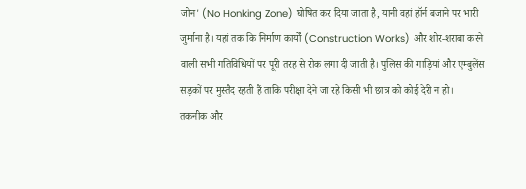जोन' (No Honking Zone) घोषित कर दिया जाता है, यानी वहां हॉर्न बजाने पर भारी जुर्माना है। यहां तक कि निर्माण कार्यों (Construction Works) और शोर-शराबा करने वाली सभी गतिविधियों पर पूरी तरह से रोक लगा दी जाती है। पुलिस की गाड़ियां और एम्बुलेंस सड़कों पर मुस्तैद रहती हैं ताकि परीक्षा देने जा रहे किसी भी छात्र को कोई देरी न हो।
तकनीक और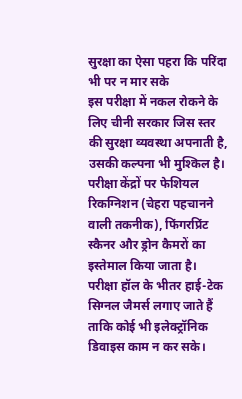सुरक्षा का ऐसा पहरा कि परिंदा भी पर न मार सके
इस परीक्षा में नकल रोकने के लिए चीनी सरकार जिस स्तर की सुरक्षा व्यवस्था अपनाती है, उसकी कल्पना भी मुश्किल है। परीक्षा केंद्रों पर फेशियल रिकग्निशन (चेहरा पहचानने वाली तकनीक), फिंगरप्रिंट स्कैनर और ड्रोन कैमरों का इस्तेमाल किया जाता है। परीक्षा हॉल के भीतर हाई-टेक सिग्नल जैमर्स लगाए जाते हैं ताकि कोई भी इलेक्ट्रॉनिक डिवाइस काम न कर सके।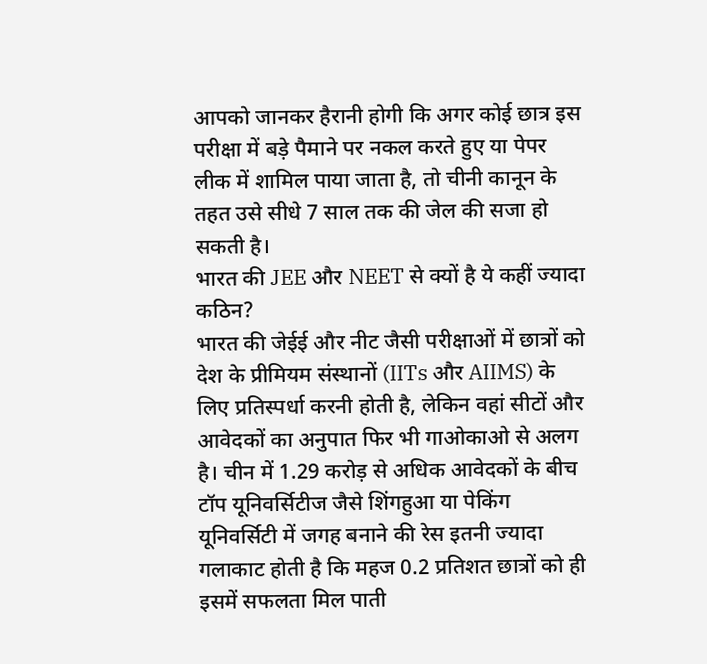आपको जानकर हैरानी होगी कि अगर कोई छात्र इस परीक्षा में बड़े पैमाने पर नकल करते हुए या पेपर लीक में शामिल पाया जाता है, तो चीनी कानून के तहत उसे सीधे 7 साल तक की जेल की सजा हो सकती है।
भारत की JEE और NEET से क्यों है ये कहीं ज्यादा कठिन?
भारत की जेईई और नीट जैसी परीक्षाओं में छात्रों को देश के प्रीमियम संस्थानों (IITs और AIIMS) के लिए प्रतिस्पर्धा करनी होती है, लेकिन वहां सीटों और आवेदकों का अनुपात फिर भी गाओकाओ से अलग है। चीन में 1.29 करोड़ से अधिक आवेदकों के बीच टॉप यूनिवर्सिटीज जैसे शिंगहुआ या पेकिंग यूनिवर्सिटी में जगह बनाने की रेस इतनी ज्यादा गलाकाट होती है कि महज 0.2 प्रतिशत छात्रों को ही इसमें सफलता मिल पाती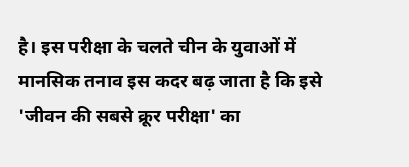है। इस परीक्षा के चलते चीन के युवाओं में मानसिक तनाव इस कदर बढ़ जाता है कि इसे 'जीवन की सबसे क्रूर परीक्षा' का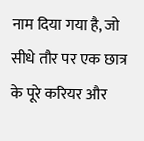नाम दिया गया है, जो सीधे तौर पर एक छात्र के पूरे करियर और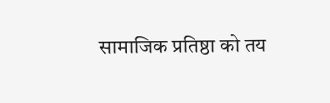सामाजिक प्रतिष्ठा को तय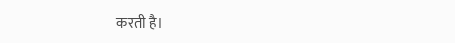करती है।